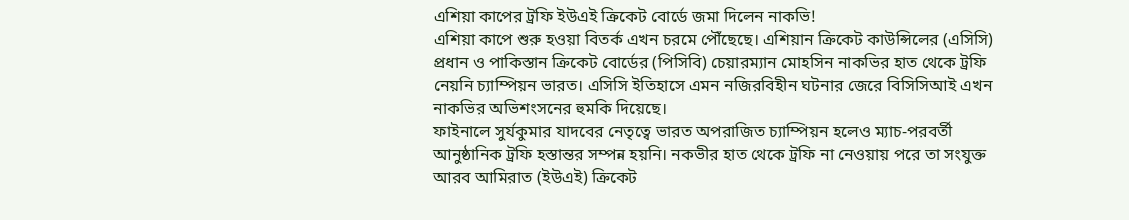এশিয়া কাপের ট্রফি ইউএই ক্রিকেট বোর্ডে জমা দিলেন নাকভি!
এশিয়া কাপে শুরু হওয়া বিতর্ক এখন চরমে পৌঁছেছে। এশিয়ান ক্রিকেট কাউন্সিলের (এসিসি) প্রধান ও পাকিস্তান ক্রিকেট বোর্ডের (পিসিবি) চেয়ারম্যান মোহসিন নাকভির হাত থেকে ট্রফি নেয়নি চ্যাম্পিয়ন ভারত। এসিসি ইতিহাসে এমন নজিরবিহীন ঘটনার জেরে বিসিসিআই এখন নাকভির অভিশংসনের হুমকি দিয়েছে।
ফাইনালে সুর্যকুমার যাদবের নেতৃত্বে ভারত অপরাজিত চ্যাম্পিয়ন হলেও ম্যাচ-পরবর্তী আনুষ্ঠানিক ট্রফি হস্তান্তর সম্পন্ন হয়নি। নকভীর হাত থেকে ট্রফি না নেওয়ায় পরে তা সংযুক্ত আরব আমিরাত (ইউএই) ক্রিকেট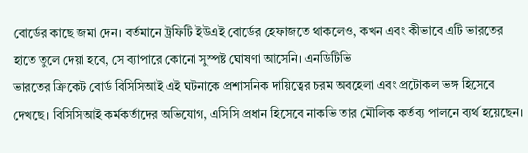বোর্ডের কাছে জমা দেন। বর্তমানে ট্রফিটি ইউএই বোর্ডের হেফাজতে থাকলেও, কখন এবং কীভাবে এটি ভারতের হাতে তুলে দেয়া হবে, সে ব্যাপারে কোনো সুস্পষ্ট ঘোষণা আসেনি। এনডিটিভি
ভারতের ক্রিকেট বোর্ড বিসিসিআই এই ঘটনাকে প্রশাসনিক দায়িত্বের চরম অবহেলা এবং প্রটোকল ভঙ্গ হিসেবে দেখছে। বিসিসিআই কর্মকর্তাদের অভিযোগ, এসিসি প্রধান হিসেবে নাকভি তার মৌলিক কর্তব্য পালনে ব্যর্থ হয়েছেন।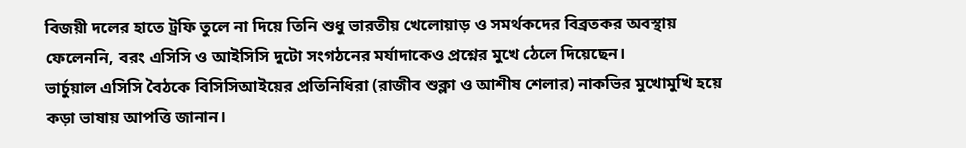বিজয়ী দলের হাতে ট্রফি তুলে না দিয়ে তিনি শুধু ভারতীয় খেলোয়াড় ও সমর্থকদের বিব্রতকর অবস্থায় ফেলেননি, বরং এসিসি ও আইসিসি দুটো সংগঠনের মর্যাদাকেও প্রশ্নের মুখে ঠেলে দিয়েছেন।
ভার্চুয়াল এসিসি বৈঠকে বিসিসিআইয়ের প্রতিনিধিরা (রাজীব শুক্লা ও আশীষ শেলার) নাকভির মুখোমুখি হয়ে কড়া ভাষায় আপত্তি জানান।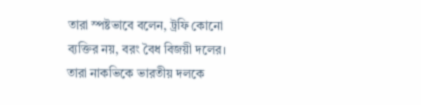তারা স্পষ্টভাবে বলেন, ট্রফি কোনো ব্যক্তির নয়, বরং বৈধ বিজয়ী দলের। তারা নাকভিকে ভারতীয় দলকে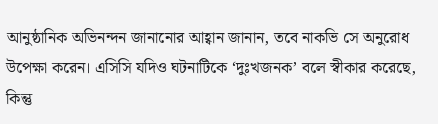আনুষ্ঠানিক অভিনন্দন জানানোর আহ্বান জানান, তবে নাকভি সে অনুরোধ উপেক্ষা করেন। এসিসি যদিও ঘটনাটিকে ‘দুঃখজনক’ বলে স্বীকার করেছে, কিন্তু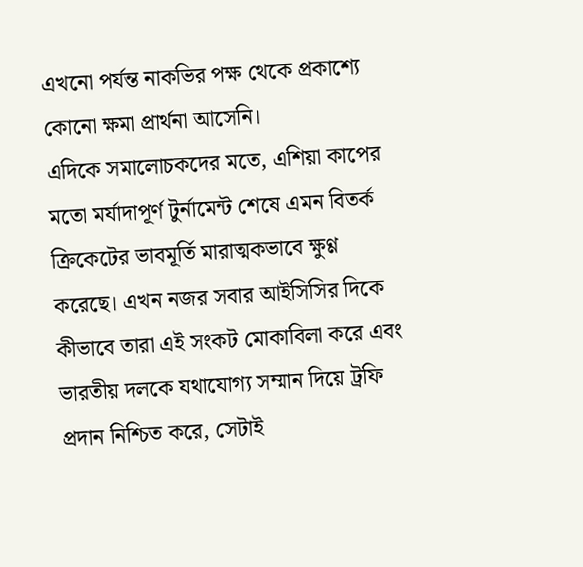এখনো পর্যন্ত নাকভির পক্ষ থেকে প্রকাশ্যে কোনো ক্ষমা প্রার্থনা আসেনি।
এদিকে সমালোচকদের মতে, এশিয়া কাপের মতো মর্যাদাপূর্ণ টুর্নামেন্ট শেষে এমন বিতর্ক ক্রিকেটের ভাবমূর্তি মারাত্মকভাবে ক্ষুণ্ণ করেছে। এখন নজর সবার আইসিসির দিকে কীভাবে তারা এই সংকট মোকাবিলা করে এবং ভারতীয় দলকে যথাযোগ্য সম্মান দিয়ে ট্রফি প্রদান নিশ্চিত করে, সেটাই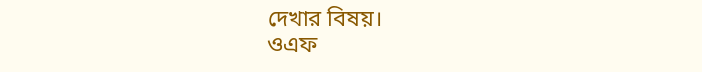দেখার বিষয়।
ওএফ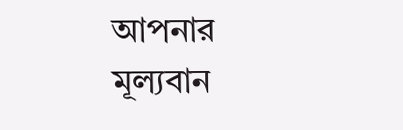আপনার মূল্যবান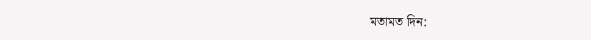মতামত দিন: